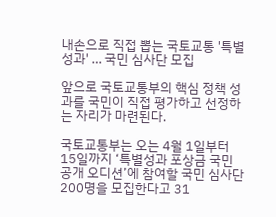내손으로 직접 뽑는 국토교통 '특별성과' … 국민 심사단 모집

앞으로 국토교통부의 핵심 정책 성과를 국민이 직접 평가하고 선정하는 자리가 마련된다.

국토교통부는 오는 4월 1일부터 15일까지 ‘특별성과 포상금 국민 공개 오디션’에 참여할 국민 심사단 200명을 모집한다고 31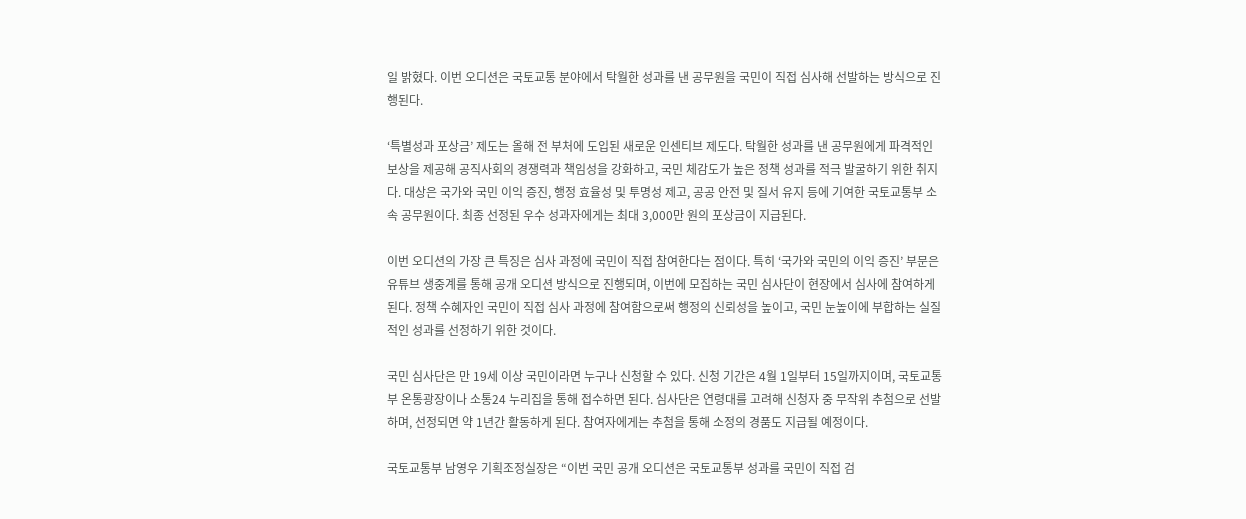일 밝혔다. 이번 오디션은 국토교통 분야에서 탁월한 성과를 낸 공무원을 국민이 직접 심사해 선발하는 방식으로 진행된다.

‘특별성과 포상금’ 제도는 올해 전 부처에 도입된 새로운 인센티브 제도다. 탁월한 성과를 낸 공무원에게 파격적인 보상을 제공해 공직사회의 경쟁력과 책임성을 강화하고, 국민 체감도가 높은 정책 성과를 적극 발굴하기 위한 취지다. 대상은 국가와 국민 이익 증진, 행정 효율성 및 투명성 제고, 공공 안전 및 질서 유지 등에 기여한 국토교통부 소속 공무원이다. 최종 선정된 우수 성과자에게는 최대 3,000만 원의 포상금이 지급된다.

이번 오디션의 가장 큰 특징은 심사 과정에 국민이 직접 참여한다는 점이다. 특히 ‘국가와 국민의 이익 증진’ 부문은 유튜브 생중계를 통해 공개 오디션 방식으로 진행되며, 이번에 모집하는 국민 심사단이 현장에서 심사에 참여하게 된다. 정책 수혜자인 국민이 직접 심사 과정에 참여함으로써 행정의 신뢰성을 높이고, 국민 눈높이에 부합하는 실질적인 성과를 선정하기 위한 것이다.

국민 심사단은 만 19세 이상 국민이라면 누구나 신청할 수 있다. 신청 기간은 4월 1일부터 15일까지이며, 국토교통부 온통광장이나 소통24 누리집을 통해 접수하면 된다. 심사단은 연령대를 고려해 신청자 중 무작위 추첨으로 선발하며, 선정되면 약 1년간 활동하게 된다. 참여자에게는 추첨을 통해 소정의 경품도 지급될 예정이다.

국토교통부 남영우 기획조정실장은 “이번 국민 공개 오디션은 국토교통부 성과를 국민이 직접 검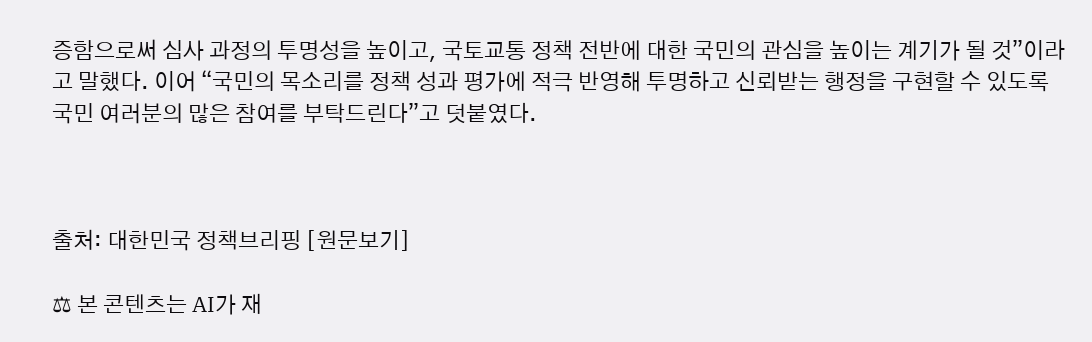증함으로써 심사 과정의 투명성을 높이고, 국토교통 정책 전반에 대한 국민의 관심을 높이는 계기가 될 것”이라고 말했다. 이어 “국민의 목소리를 정책 성과 평가에 적극 반영해 투명하고 신뢰받는 행정을 구현할 수 있도록 국민 여러분의 많은 참여를 부탁드린다”고 덧붙였다.



출처: 대한민국 정책브리핑 [원문보기]

⚖ 본 콘텐츠는 AI가 재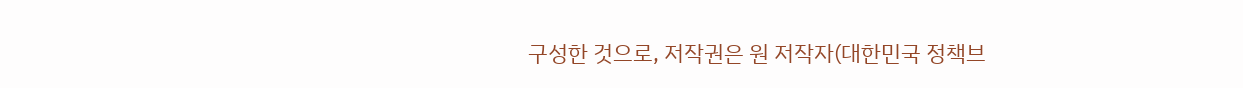구성한 것으로, 저작권은 원 저작자(대한민국 정책브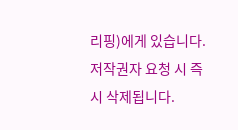리핑)에게 있습니다. 저작권자 요청 시 즉시 삭제됩니다.